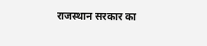राजस्थान सरकार का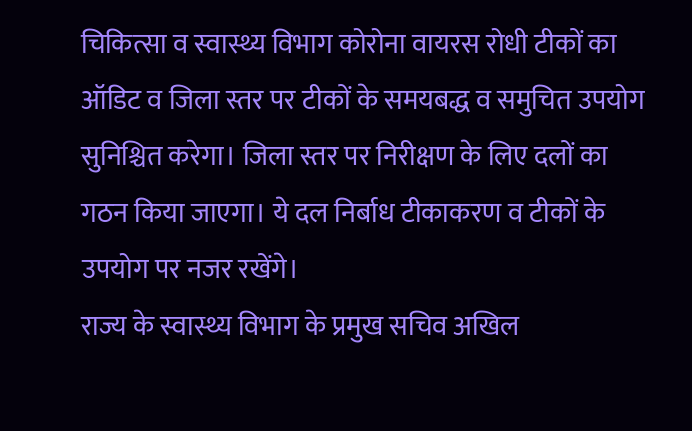चिकित्सा व स्वास्थ्य विभाग कोरोना वायरस रोधी टीकों का ऑडिट व जिला स्तर पर टीकों के समयबद्ध व समुचित उपयोग सुनिश्चित करेगा। जिला स्तर पर निरीक्षण के लिए दलों का गठन किया जाएगा। ये दल निर्बाध टीकाकरण व टीकों के उपयोग पर नजर रखेंगे।
राज्य के स्वास्थ्य विभाग के प्रमुख सचिव अखिल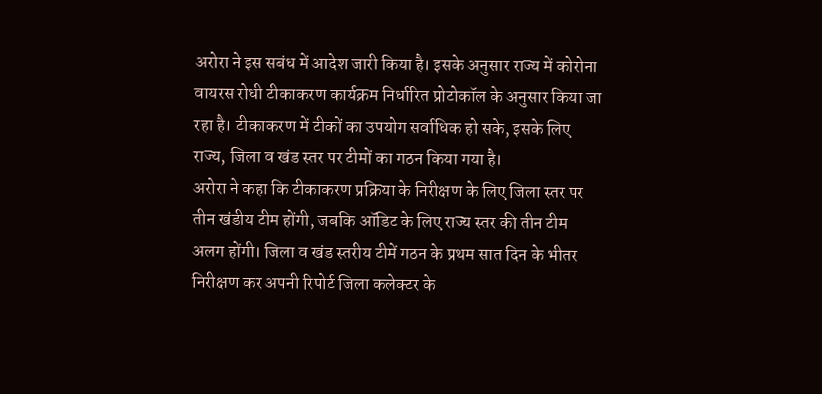अरोरा ने इस सबंध में आदेश जारी किया है। इसके अनुसार राज्य में कोरोना वायरस रोधी टीकाकरण कार्यक्रम निर्धारित प्रोटोकॉल के अनुसार किया जा रहा है। टीकाकरण में टीकों का उपयोग सर्वाधिक हो सके, इसके लिए राज्य, जिला व खंड स्तर पर टीमों का गठन किया गया है।
अरोरा ने कहा कि टीकाकरण प्रक्रिया के निरीक्षण के लिए जिला स्तर पर तीन खंडीय टीम होंगी, जबकि ऑडिट के लिए राज्य स्तर की तीन टीम अलग होंगी। जिला व खंड स्तरीय टीमें गठन के प्रथम सात दिन के भीतर निरीक्षण कर अपनी रिपोर्ट जिला कलेक्टर के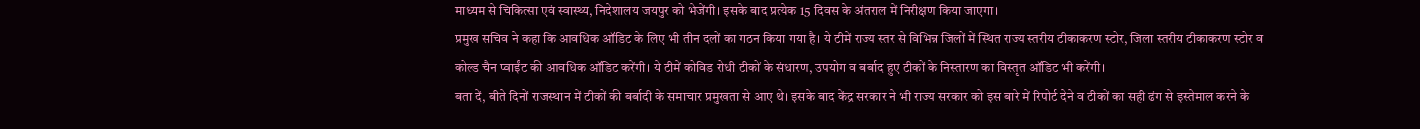माध्यम से चिकित्सा एवं स्वास्थ्य, निदेशालय जयपुर को भेजेंगी। इसके बाद प्रत्येक 15 दिवस के अंतराल में निरीक्षण किया जाएगा।
प्रमुख सचिव ने कहा कि आवधिक ऑडिट के लिए भी तीन दलों का गठन किया गया है। ये टीमें राज्य स्तर से विभिन्न जिलों में स्थित राज्य स्तरीय टीकाकरण स्टोर, जिला स्तरीय टीकाकरण स्टोर व कोल्ड चैन प्वाईंट की आवधिक ऑडिट करेंगी। ये टीमें कोविड रोधी टीकों के संधारण, उपयोग व बर्बाद हुए टीकों के निस्तारण का विस्तृत ऑडिट भी करेंगी।
बता दें, बीते दिनों राजस्थान में टीकों की बर्बादी के समाचार प्रमुखता से आए थे। इसके बाद केंद्र सरकार ने भी राज्य सरकार को इस बारे में रिपोर्ट देने व टीकों का सही ढंग से इस्तेमाल करने के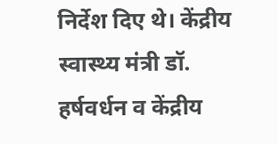निर्देश दिए थे। केंद्रीय स्वास्थ्य मंत्री डॉ. हर्षवर्धन व केंद्रीय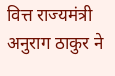वित्त राज्यमंत्री अनुराग ठाकुर ने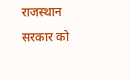राजस्थान सरकार को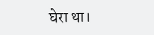घेरा था।